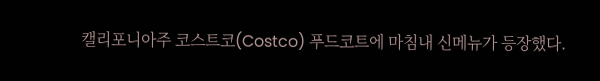캘리포니아주 코스트코(Costco) 푸드코트에 마침내 신메뉴가 등장했다.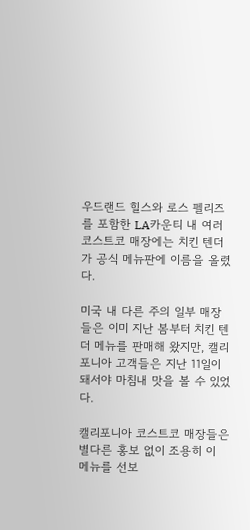우드랜드 힐스와 로스 펠리즈를 포함한 LA카운티 내 여러 코스트코 매장에는 치킨 텐더가 공식 메뉴판에 이름을 올렸다.

미국 내 다른 주의 일부 매장들은 이미 지난 봄부터 치킨 텐더 메뉴를 판매해 왔지만, 캘리포니아 고객들은 지난 11일이 돼서야 마침내 맛을 볼 수 있었다.

캘리포니아 코스트코 매장들은 별다른 홍보 없이 조용히 이 메뉴를 선보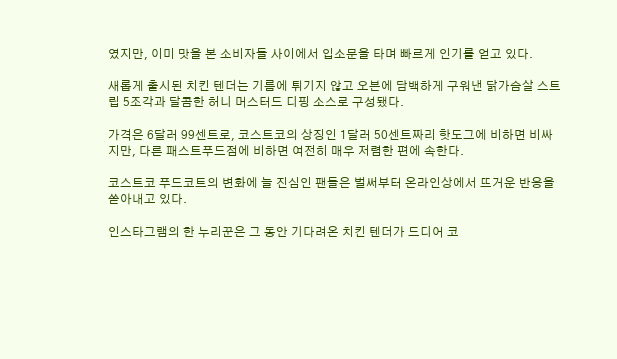였지만, 이미 맛을 본 소비자들 사이에서 입소문을 타며 빠르게 인기를 얻고 있다.

새롭게 출시된 치킨 텐더는 기름에 튀기지 않고 오븐에 담백하게 구워낸 닭가슴살 스트립 5조각과 달콤한 허니 머스터드 디핑 소스로 구성됐다.

가격은 6달러 99센트로, 코스트코의 상징인 1달러 50센트짜리 핫도그에 비하면 비싸지만, 다른 패스트푸드점에 비하면 여전히 매우 저렴한 편에 속한다.

코스트코 푸드코트의 변화에 늘 진심인 팬들은 벌써부터 온라인상에서 뜨거운 반응을 쏟아내고 있다.

인스타그램의 한 누리꾼은 그 동안 기다려온 치킨 텐더가 드디어 코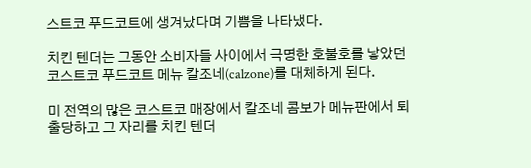스트코 푸드코트에 생겨났다며 기쁨을 나타냈다.

치킨 텐더는 그동안 소비자들 사이에서 극명한 호불호를 낳았던 코스트코 푸드코트 메뉴 칼조네(calzone)를 대체하게 된다.

미 전역의 많은 코스트코 매장에서 칼조네 콤보가 메뉴판에서 퇴출당하고 그 자리를 치킨 텐더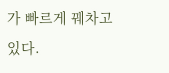가 빠르게 꿰차고 있다.